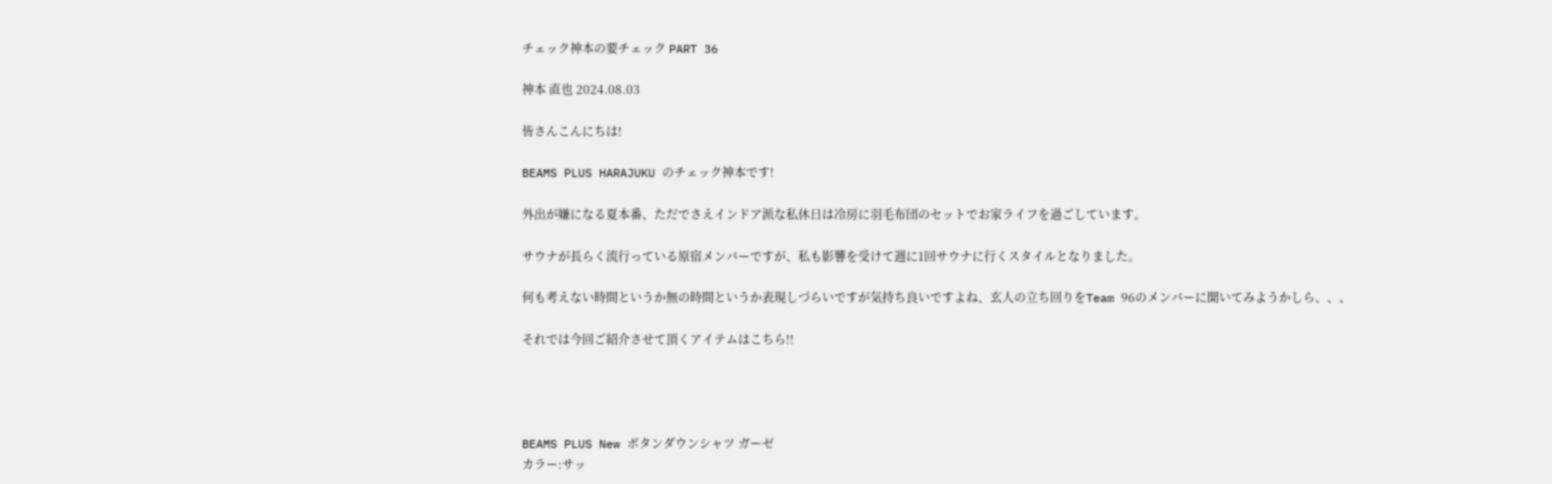チェック神本の要チェック PART 36

神本 直也 2024.08.03

皆さんこんにちは!

BEAMS PLUS HARAJUKU のチェック神本です!

外出が嫌になる夏本番、ただでさえインドア派な私休日は冷房に羽毛布団のセットでお家ライフを過ごしています。

サウナが長らく流行っている原宿メンバーですが、私も影響を受けて週に1回サウナに行くスタイルとなりました。

何も考えない時間というか無の時間というか表現しづらいですが気持ち良いですよね、玄人の立ち回りをTeam 96のメンバーに聞いてみようかしら、、、

それでは今回ご紹介させて頂くアイテムはこちら!!




BEAMS PLUS New ボタンダウンシャツ ガーゼ
カラー:サッ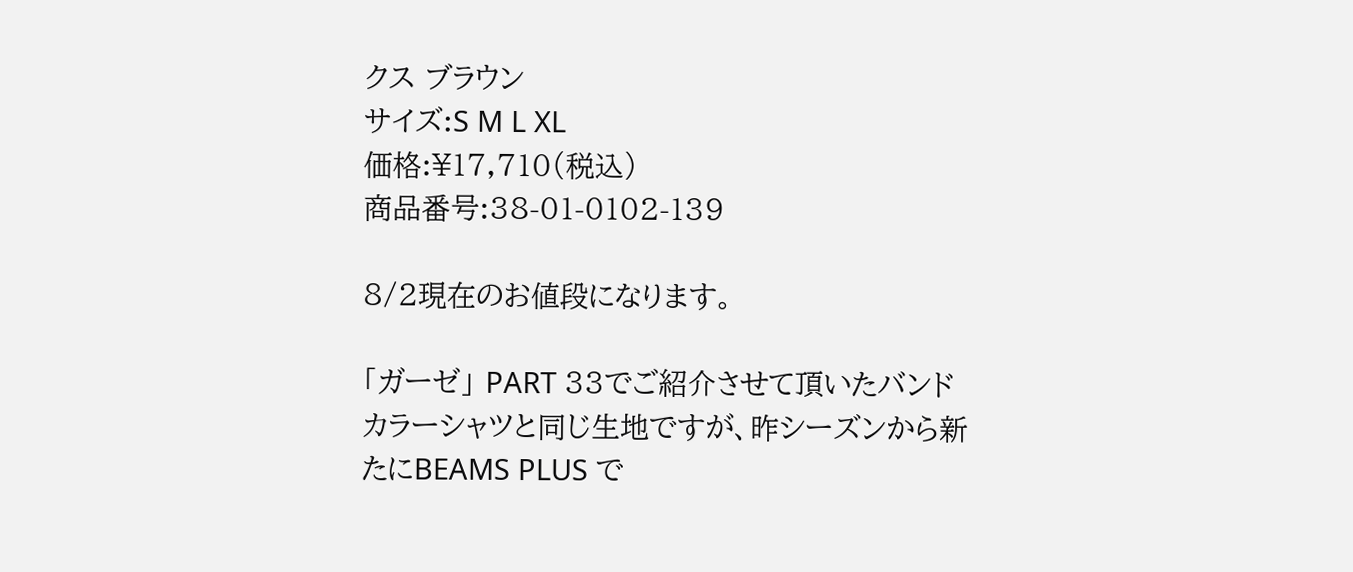クス ブラウン
サイズ:S M L XL
価格:¥17,710(税込)
商品番号:38-01-0102-139

8/2現在のお値段になります。

「ガーゼ」 PART 33でご紹介させて頂いたバンドカラーシャツと同じ生地ですが、昨シーズンから新たにBEAMS PLUS で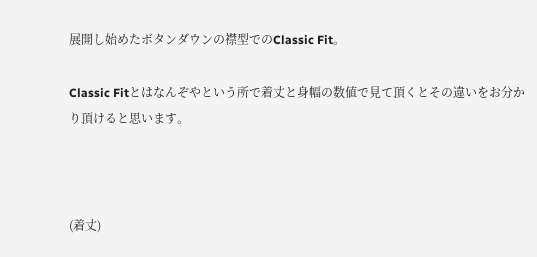展開し始めたボタンダウンの襟型でのClassic Fit。

Classic Fitとはなんぞやという所で着丈と身幅の数値で見て頂くとその違いをお分かり頂けると思います。



(着丈)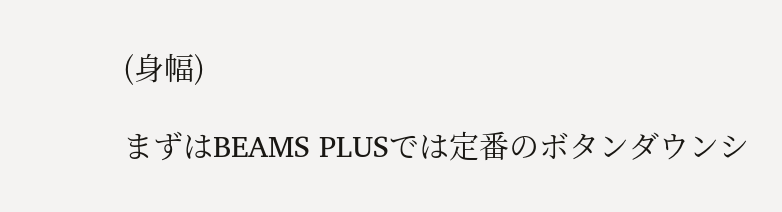(身幅)

まずはBEAMS PLUSでは定番のボタンダウンシ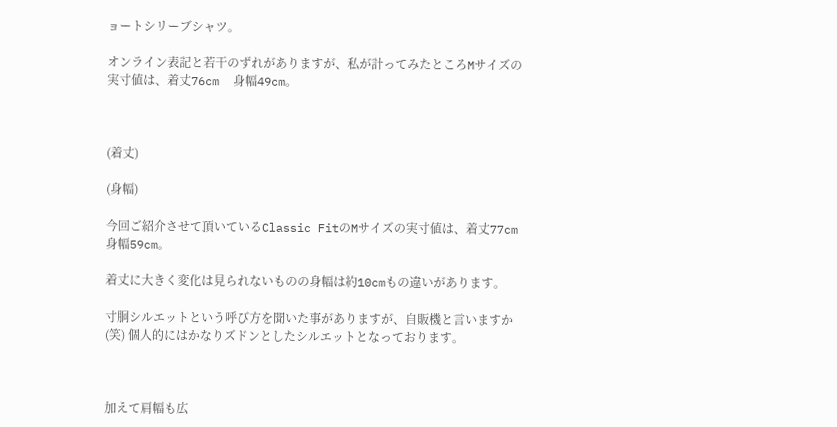ョートシリーブシャツ。

オンライン表記と若干のずれがありますが、私が計ってみたところMサイズの実寸値は、着丈76cm  身幅49cm。



(着丈)

(身幅)

今回ご紹介させて頂いているClassic FitのMサイズの実寸値は、着丈77cm 身幅59cm。

着丈に大きく変化は見られないものの身幅は約10cmもの違いがあります。

寸胴シルエットという呼び方を聞いた事がありますが、自販機と言いますか(笑) 個人的にはかなりズドンとしたシルエットとなっております。



加えて肩幅も広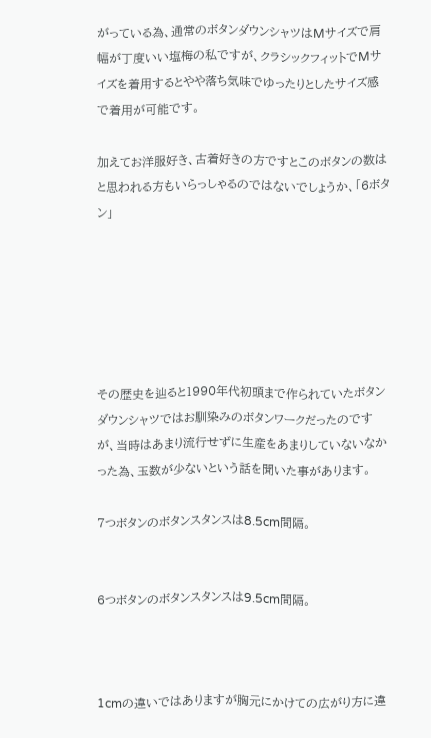がっている為、通常のボタンダウンシャツはMサイズで肩幅が丁度いい塩梅の私ですが、クラシックフィットでMサイズを着用するとやや落ち気味でゆったりとしたサイズ感で着用が可能です。

加えてお洋服好き、古着好きの方ですとこのボタンの数はと思われる方もいらっしゃるのではないでしょうか、「6ボタン」






その歴史を辿ると1990年代初頭まで作られていたボタンダウンシャツではお馴染みのボタンワークだったのですが、当時はあまり流行せずに生産をあまりしていないなかった為、玉数が少ないという話を聞いた事があります。

7つボタンのボタンスタンスは8.5cm間隔。


6つボタンのボタンスタンスは9.5cm間隔。



1cmの違いではありますが胸元にかけての広がり方に違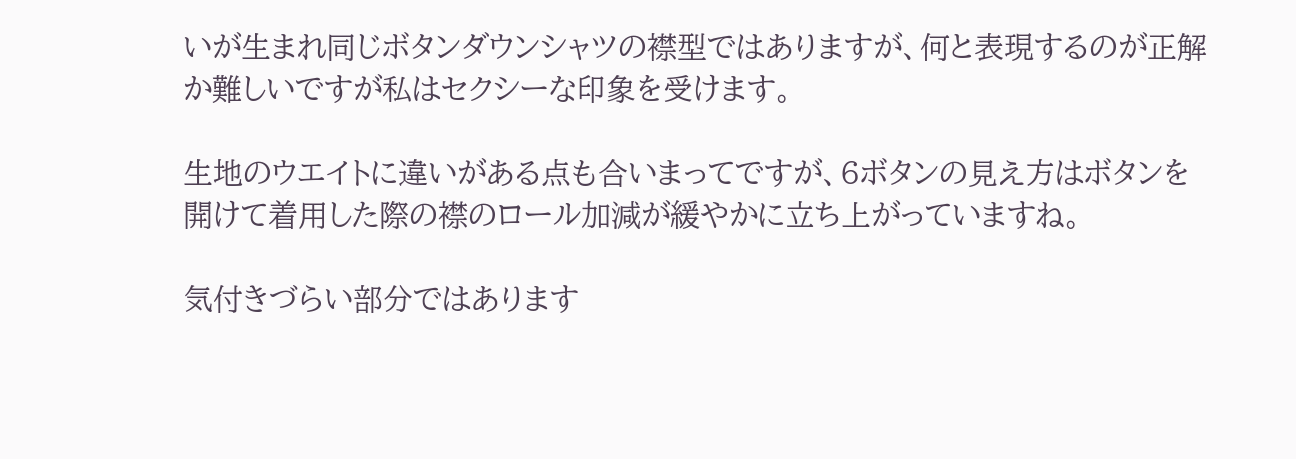いが生まれ同じボタンダウンシャツの襟型ではありますが、何と表現するのが正解か難しいですが私はセクシーな印象を受けます。

生地のウエイトに違いがある点も合いまってですが、6ボタンの見え方はボタンを開けて着用した際の襟のロール加減が緩やかに立ち上がっていますね。

気付きづらい部分ではあります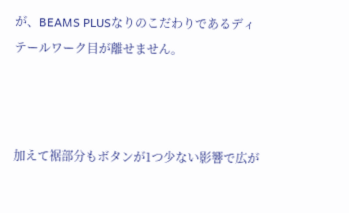が、BEAMS PLUSなりのこだわりであるディテールワーク目が離せません。



加えて裾部分もボタンが1つ少ない影響で広が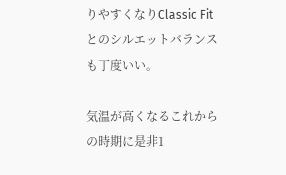りやすくなりClassic Fit とのシルエットバランスも丁度いい。

気温が高くなるこれからの時期に是非1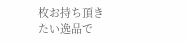枚お持ち頂きたい逸品で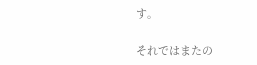す。

それではまたの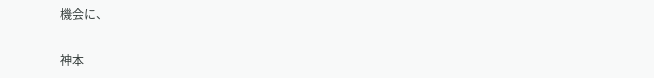機会に、

神本